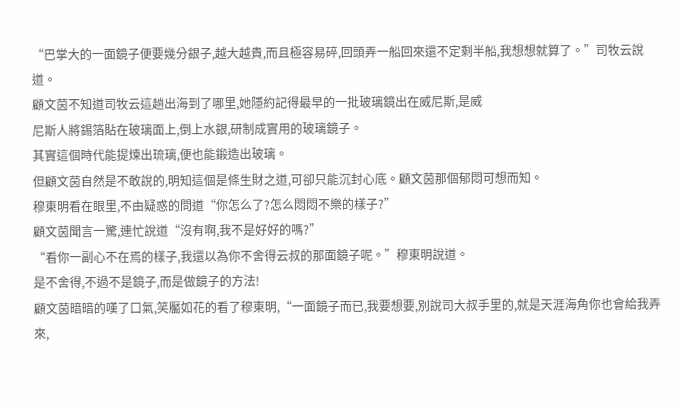“巴掌大的一面鏡子便要幾分銀子,越大越貴,而且極容易碎,回頭弄一船回來還不定剩半船,我想想就算了。”司牧云說道。
顧文茵不知道司牧云這趟出海到了哪里,她隱約記得最早的一批玻璃鏡出在威尼斯,是威
尼斯人將錫箔貼在玻璃面上,倒上水銀,研制成實用的玻璃鏡子。
其實這個時代能提煉出琉璃,便也能鍛造出玻璃。
但顧文茵自然是不敢說的,明知這個是條生財之道,可卻只能沉封心底。顧文茵那個郁悶可想而知。
穆東明看在眼里,不由疑惑的問道“你怎么了?怎么悶悶不樂的樣子?”
顧文茵聞言一驚,連忙說道“沒有啊,我不是好好的嗎?”
“看你一副心不在焉的樣子,我還以為你不舍得云叔的那面鏡子呢。”穆東明說道。
是不舍得,不過不是鏡子,而是做鏡子的方法!
顧文茵暗暗的嘆了口氣,笑靨如花的看了穆東明,“一面鏡子而已,我要想要,別說司大叔手里的,就是天涯海角你也會給我弄來,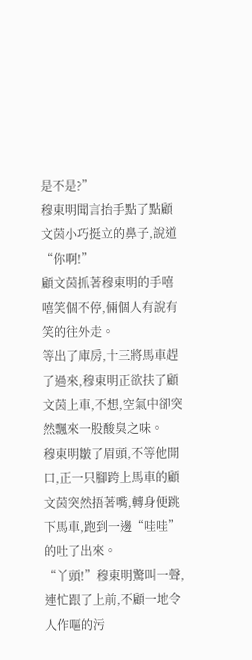是不是?”
穆東明聞言抬手點了點顧文茵小巧挺立的鼻子,說道“你啊!”
顧文茵抓著穆東明的手嘻嘻笑個不停,倆個人有說有笑的往外走。
等出了庫房,十三將馬車趕了過來,穆東明正欲扶了顧文茵上車,不想,空氣中卻突然飄來一股酸臭之味。
穆東明皺了眉頭,不等他開口,正一只腳跨上馬車的顧文茵突然捂著嘴,轉身便跳下馬車,跑到一邊“哇哇”的吐了出來。
“丫頭!”穆東明驚叫一聲,連忙跟了上前,不顧一地令人作嘔的污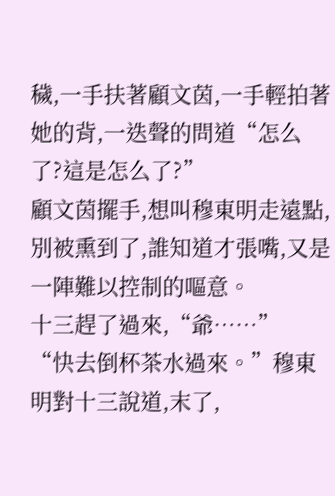穢,一手扶著顧文茵,一手輕拍著她的背,一迭聲的問道“怎么了?這是怎么了?”
顧文茵擺手,想叫穆東明走遠點,別被熏到了,誰知道才張嘴,又是一陣難以控制的嘔意。
十三趕了過來,“爺……”
“快去倒杯茶水過來。”穆東明對十三說道,末了,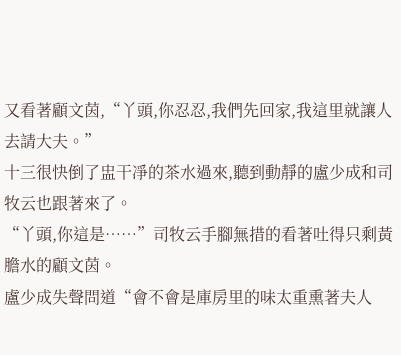又看著顧文茵,“丫頭,你忍忍,我們先回家,我這里就讓人去請大夫。”
十三很快倒了盅干凈的茶水過來,聽到動靜的盧少成和司牧云也跟著來了。
“丫頭,你這是……”司牧云手腳無措的看著吐得只剩黃膽水的顧文茵。
盧少成失聲問道“會不會是庫房里的味太重熏著夫人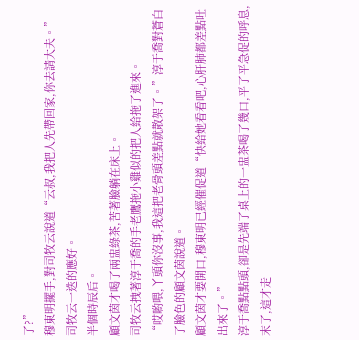了?”
穆東明擺手,對司牧云說道“云叔,我把人先帶回家,你去請大夫。”
司牧云一迭的應好。
半個時辰后。
顧文茵才喝了兩盅綠茶,苦著臉躺在床上。
司牧云拽著淳于喬的手老鷹拖小雞似的把人給拖了進來。
“哎喲喂,丫頭你沒事,我這把老骨頭差點就散架了。”淳于喬對蒼白了臉色的顧文茵說道。
顧文茵才要開口,穆東明已經催促道“快給她看看吧,心肝肺都差點吐出來了。”
淳于喬點點頭,卻是先端了桌上的一盅茶喝了幾口,平了平急促的呼息,末了,這才走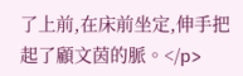了上前,在床前坐定,伸手把起了顧文茵的脈。</p>